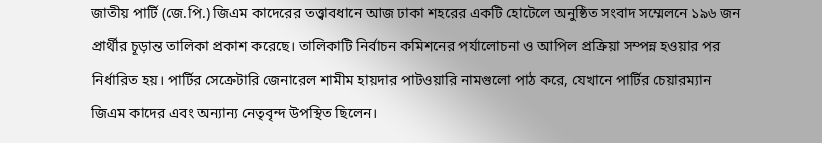জাতীয় পার্টি (জে.পি.) জিএম কাদেরের তত্ত্বাবধানে আজ ঢাকা শহরের একটি হোটেলে অনুষ্ঠিত সংবাদ সম্মেলনে ১৯৬ জন প্রার্থীর চূড়ান্ত তালিকা প্রকাশ করেছে। তালিকাটি নির্বাচন কমিশনের পর্যালোচনা ও আপিল প্রক্রিয়া সম্পন্ন হওয়ার পর নির্ধারিত হয়। পার্টির সেক্রেটারি জেনারেল শামীম হায়দার পাটওয়ারি নামগুলো পাঠ করে, যেখানে পার্টির চেয়ারম্যান জিএম কাদের এবং অন্যান্য নেতৃবৃন্দ উপস্থিত ছিলেন।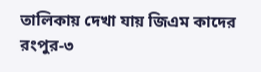তালিকায় দেখা যায় জিএম কাদের রংপুর-৩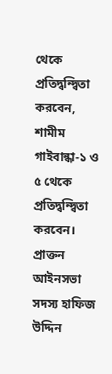থেকে প্রতিদ্বন্দ্বিতা করবেন, শামীম গাইবান্ধা-১ ও ৫ থেকে প্রতিদ্বন্দ্বিতা করবেন। প্রাক্তন আইনসভা সদস্য হাফিজ উদ্দিন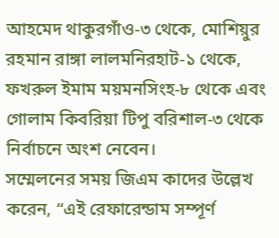আহমেদ থাকুরগাঁও-৩ থেকে, মোশিয়ুর রহমান রাঙ্গা লালমনিরহাট-১ থেকে, ফখরুল ইমাম ময়মনসিংহ-৮ থেকে এবং গোলাম কিবরিয়া টিপু বরিশাল-৩ থেকে নির্বাচনে অংশ নেবেন।
সম্মেলনের সময় জিএম কাদের উল্লেখ করেন, “এই রেফারেন্ডাম সম্পূর্ণ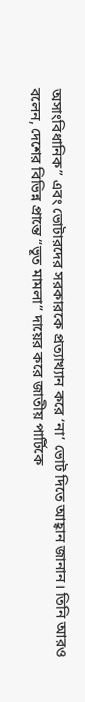অসাংবিধানিক” এবং ভোটারদের সরকারকে প্রত্যাখ্যান করে ‘না’ ভোট দিতে আহ্বান জানান। তিনি আরও বলেন, দেশের বিভিন্ন প্রান্তে “ভূত মামলা” দায়ের করে জাতীয় পার্টিকে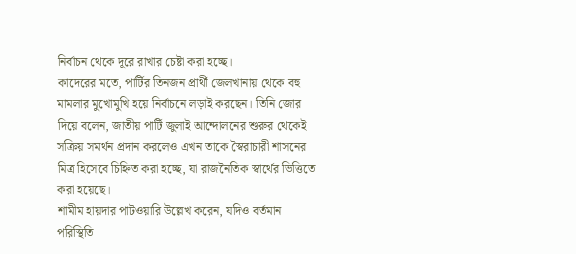নির্বাচন থেকে দূরে রাখার চেষ্টা করা হচ্ছে।
কাদেরের মতে, পার্টির তিনজন প্রার্থী জেলখানায় থেকে বহু মামলার মুখোমুখি হয়ে নির্বাচনে লড়াই করছেন। তিনি জোর দিয়ে বলেন, জাতীয় পার্টি জুলাই আন্দোলনের শুরুর থেকেই সক্রিয় সমর্থন প্রদান করলেও এখন তাকে স্বৈরাচারী শাসনের মিত্র হিসেবে চিহ্নিত করা হচ্ছে, যা রাজনৈতিক স্বার্থের ভিত্তিতে করা হয়েছে।
শামীম হায়দার পাটওয়ারি উল্লেখ করেন, যদিও বর্তমান পরিস্থিতি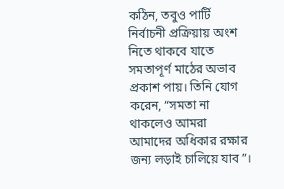কঠিন, তবুও পার্টি নির্বাচনী প্রক্রিয়ায় অংশ নিতে থাকবে যাতে সমতাপূর্ণ মাঠের অভাব প্রকাশ পায়। তিনি যোগ করেন, “সমতা না থাকলেও আমরা আমাদের অধিকার রক্ষার জন্য লড়াই চালিয়ে যাব”।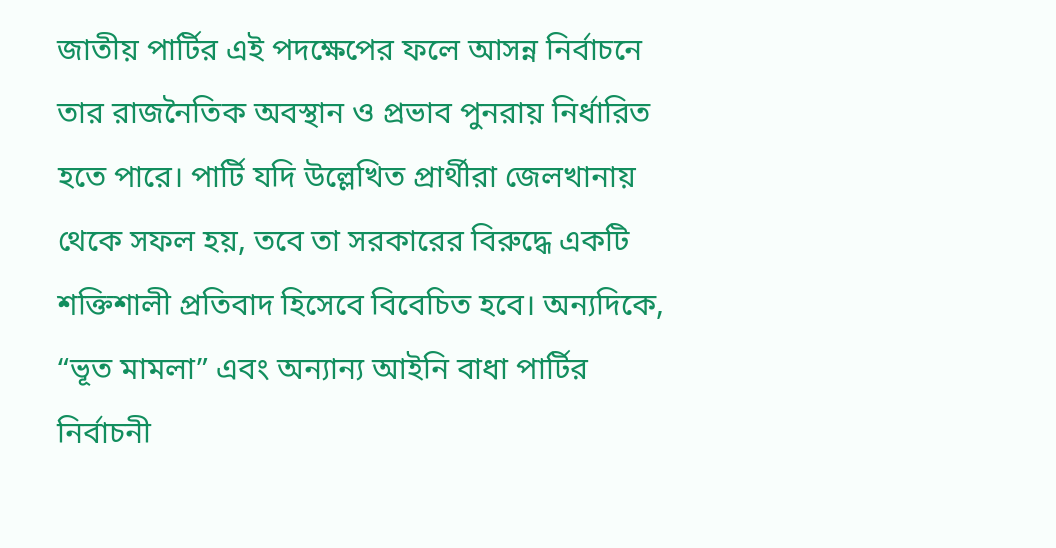জাতীয় পার্টির এই পদক্ষেপের ফলে আসন্ন নির্বাচনে তার রাজনৈতিক অবস্থান ও প্রভাব পুনরায় নির্ধারিত হতে পারে। পার্টি যদি উল্লেখিত প্রার্থীরা জেলখানায় থেকে সফল হয়, তবে তা সরকারের বিরুদ্ধে একটি শক্তিশালী প্রতিবাদ হিসেবে বিবেচিত হবে। অন্যদিকে, “ভূত মামলা” এবং অন্যান্য আইনি বাধা পার্টির নির্বাচনী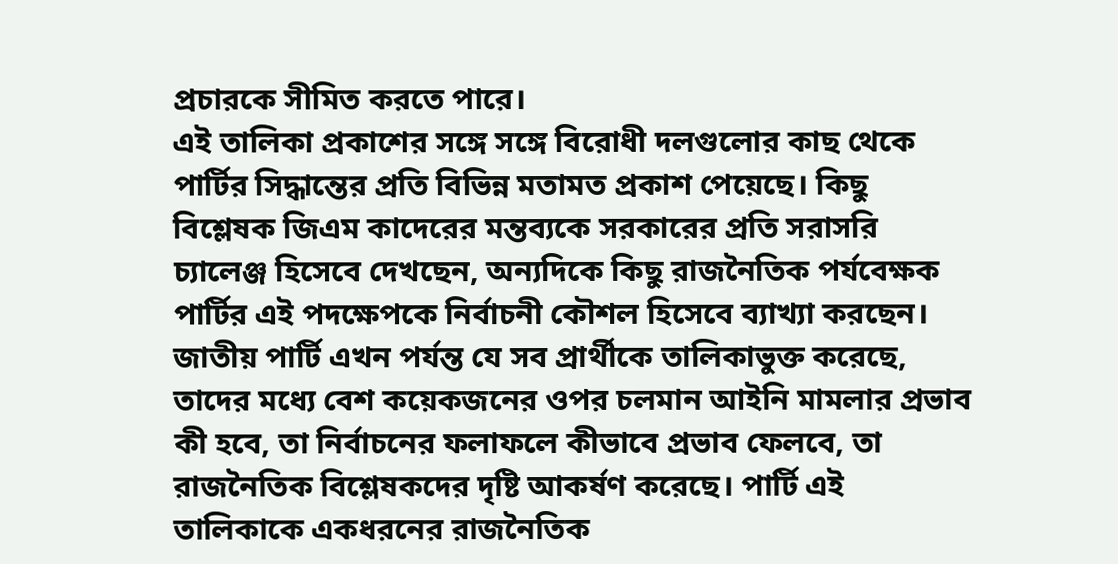প্রচারকে সীমিত করতে পারে।
এই তালিকা প্রকাশের সঙ্গে সঙ্গে বিরোধী দলগুলোর কাছ থেকে পার্টির সিদ্ধান্তের প্রতি বিভিন্ন মতামত প্রকাশ পেয়েছে। কিছু বিশ্লেষক জিএম কাদেরের মন্তব্যকে সরকারের প্রতি সরাসরি চ্যালেঞ্জ হিসেবে দেখছেন, অন্যদিকে কিছু রাজনৈতিক পর্যবেক্ষক পার্টির এই পদক্ষেপকে নির্বাচনী কৌশল হিসেবে ব্যাখ্যা করছেন।
জাতীয় পার্টি এখন পর্যন্ত যে সব প্রার্থীকে তালিকাভুক্ত করেছে, তাদের মধ্যে বেশ কয়েকজনের ওপর চলমান আইনি মামলার প্রভাব কী হবে, তা নির্বাচনের ফলাফলে কীভাবে প্রভাব ফেলবে, তা রাজনৈতিক বিশ্লেষকদের দৃষ্টি আকর্ষণ করেছে। পার্টি এই তালিকাকে একধরনের রাজনৈতিক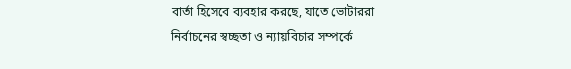বার্তা হিসেবে ব্যবহার করছে, যাতে ভোটাররা নির্বাচনের স্বচ্ছতা ও ন্যায়বিচার সম্পর্কে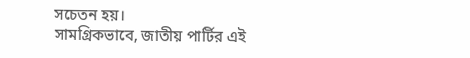সচেতন হয়।
সামগ্রিকভাবে, জাতীয় পার্টির এই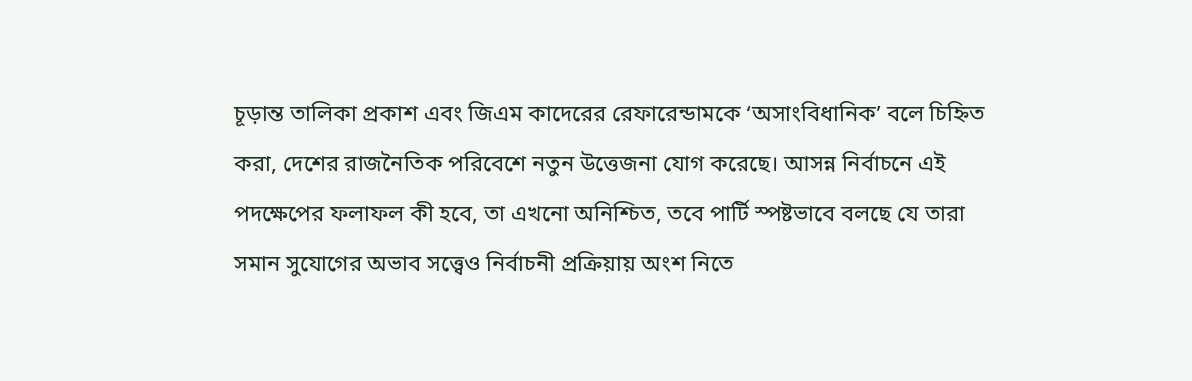চূড়ান্ত তালিকা প্রকাশ এবং জিএম কাদেরের রেফারেন্ডামকে ‘অসাংবিধানিক’ বলে চিহ্নিত করা, দেশের রাজনৈতিক পরিবেশে নতুন উত্তেজনা যোগ করেছে। আসন্ন নির্বাচনে এই পদক্ষেপের ফলাফল কী হবে, তা এখনো অনিশ্চিত, তবে পার্টি স্পষ্টভাবে বলছে যে তারা সমান সুযোগের অভাব সত্ত্বেও নির্বাচনী প্রক্রিয়ায় অংশ নিতে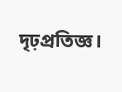দৃঢ়প্রতিজ্ঞ।